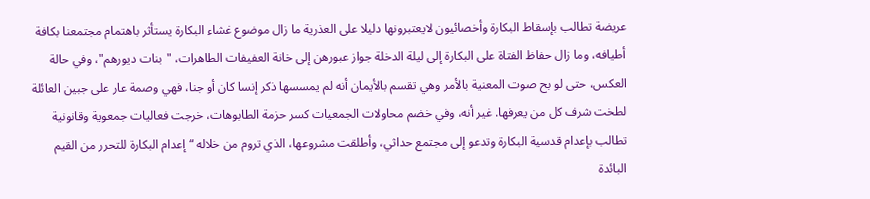عريضة تطالب بإسقاط البكارة وأخصائيون لايعتبرونها دليلا على العذرية ما زال موضوع غشاء البكارة يستأثر باهتمام مجتمعنا بكافة أطيافه، وما زال حفاظ الفتاة على البكارة إلى ليلة الدخلة جواز عبورهن إلى خانة العفيفات الطاهرات، "بنات ديورهم"، وفي حالة العكس، حتى لو بح صوت المعنية بالأمر وهي تقسم بالأيمان أنه لم يمسسها ذكر إنسا كان أو جنا، فهي وصمة عار على جبين العائلة لطخت شرف كل من يعرفها. غير أنه، وفي خضم محاولات الجمعيات كسر حزمة الطابوهات، خرجت فعاليات جمعوية وقانونية تطالب بإعدام قدسية البكارة وتدعو إلى مجتمع حداثي، وأطلقت مشروعها، الذي تروم من خلاله “إعدام البكارة للتحرر من القيم البائدة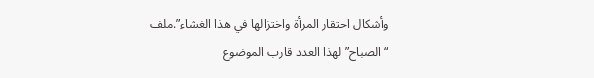وأشكال احتقار المرأة واختزالها في هذا الغشاء”.ملف “الصباح” لهذا العدد قارب الموضوع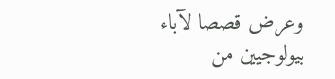وعرض قصصا لآباء بيولوجيين من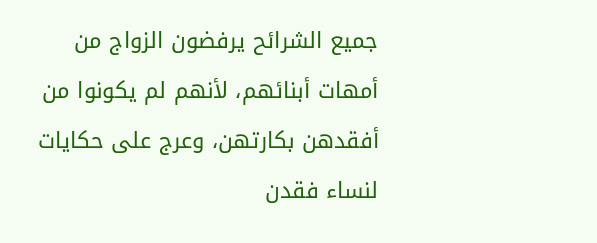جميع الشرائح يرفضون الزواج من أمهات أبنائهم، لأنهم لم يكونوا من أفقدهن بكارتهن، وعرج على حكايات لنساء فقدن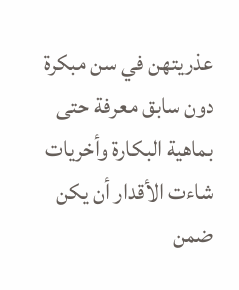عذريتهن في سن مبكرة دون سابق معرفة حتى بماهية البكارة وأخريات شاءت الأقدار أن يكن ضمن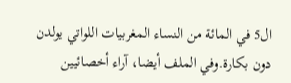ال5 في المائة من النساء المغربيات اللواتي يولدن دون بكارة.وفي الملف أيضا، آراء أخصائيين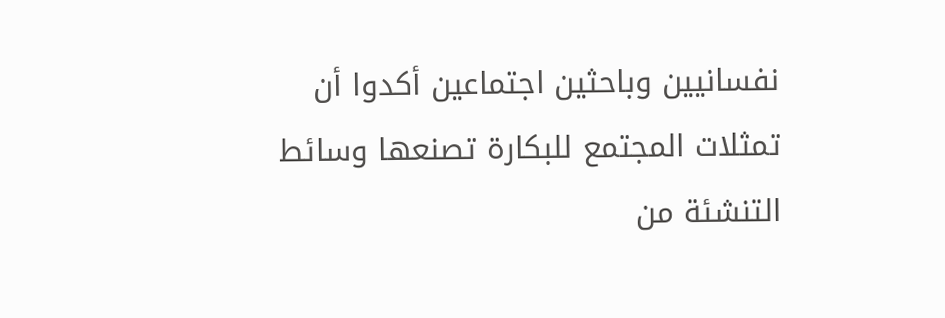نفسانيين وباحثين اجتماعين أكدوا أن تمثلات المجتمع للبكارة تصنعها وسائط التنشئة من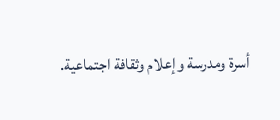أسرة ومدرسة وإعلام وثقافة اجتماعية.